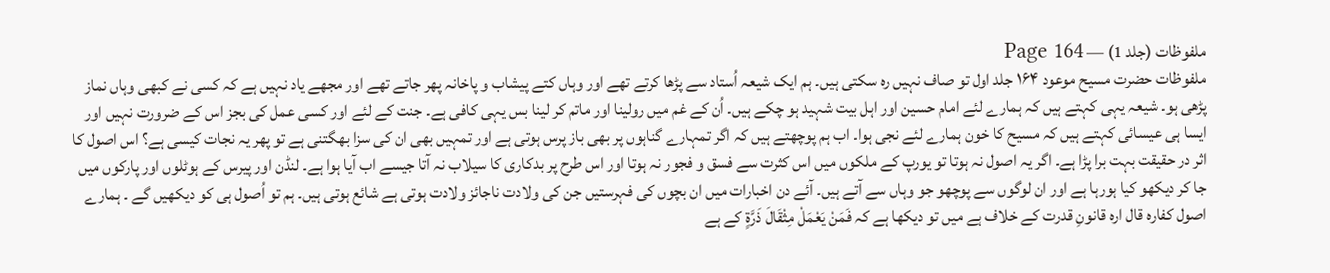ملفوظات (جلد 1) — Page 164
ملفوظات حضرت مسیح موعود ۱۶۴ جلد اول تو صاف نہیں رہ سکتی ہیں۔ ہم ایک شیعہ اُستاد سے پڑھا کرتے تھے اور وہاں کتے پیشاب و پاخانہ پھر جاتے تھے اور مجھے یاد نہیں ہے کہ کسی نے کبھی وہاں نماز پڑھی ہو۔ شیعہ یہی کہتے ہیں کہ ہمارے لئے امام حسین اور اہل بیت شہید ہو چکے ہیں۔ اُن کے غم میں رولینا اور ماتم کر لینا بس یہی کافی ہے۔ جنت کے لئے اور کسی عمل کی بجز اس کے ضرورت نہیں اور ایسا ہی عیسائی کہتے ہیں کہ مسیح کا خون ہمارے لئے نجی ہوا۔ اب ہم پوچھتے ہیں کہ اگر تمہارے گناہوں پر بھی باز پرس ہوتی ہے اور تمہیں بھی ان کی سزا بھگتنی ہے تو پھر یہ نجات کیسی ہے؟ اس اصول کا اثر در حقیقت بہت برا پڑا ہے۔ اگر یہ اصول نہ ہوتا تو یورپ کے ملکوں میں اس کثرت سے فسق و فجور نہ ہوتا اور اس طرح پر بدکاری کا سیلاب نہ آتا جیسے اب آیا ہوا ہے۔ لنڈن اور پیرس کے ہوٹلوں اور پارکوں میں جا کر دیکھو کیا ہورہا ہے اور ان لوگوں سے پوچھو جو وہاں سے آتے ہیں۔ آئے دن اخبارات میں ان بچوں کی فہرستیں جن کی ولادت ناجائز ولادت ہوتی ہے شائع ہوتی ہیں۔ ہم تو اُصول ہی کو دیکھیں گے ۔ ہمارے اصول کفاره قال ارہ قانونِ قدرت کے خلاف ہے میں تو دیکھا ہے کہ فَمَنْ يَعْمَلْ مِثْقَالَ ذَرَّةٍ کے ہے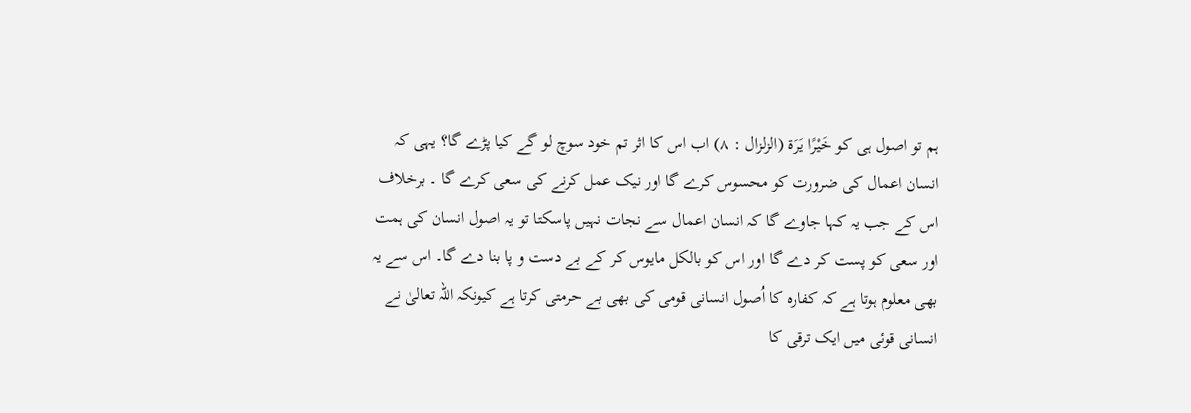ہم تو اصول ہی کو خَيْرًا يَرَة (الزلزال : ٨) اب اس کا اثر تم خود سوچ لو گے کیا پڑے گا؟ یہی کہ انسان اعمال کی ضرورت کو محسوس کرے گا اور نیک عمل کرنے کی سعی کرے گا ۔ برخلاف اس کے جب یہ کہا جاوے گا کہ انسان اعمال سے نجات نہیں پاسکتا تو یہ اصول انسان کی ہمت اور سعی کو پست کر دے گا اور اس کو بالکل مایوس کر کے بے دست و پا بنا دے گا۔ اس سے یہ بھی معلوم ہوتا ہے کہ کفارہ کا اُصول انسانی قومی کی بھی بے حرمتی کرتا ہے کیونکہ اللہ تعالیٰ نے انسانی قوئی میں ایک ترقی کا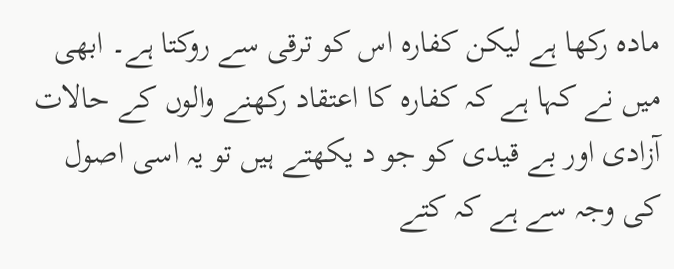مادہ رکھا ہے لیکن کفارہ اس کو ترقی سے روکتا ہے۔ ابھی میں نے کہا ہے کہ کفارہ کا اعتقاد رکھنے والوں کے حالات آزادی اور بے قیدی کو جو د یکھتے ہیں تو یہ اسی اصول کی وجہ سے ہے کہ کتے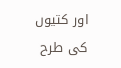اور کتیوں کی طرح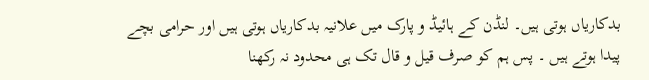بدکاریاں ہوتی ہیں۔ لنڈن کے ہائیڈ و پارک میں علانیہ بدکاریاں ہوتی ہیں اور حرامی بچے پیدا ہوتے ہیں ۔ پس ہم کو صرف قیل و قال تک ہی محدود نہ رکھنا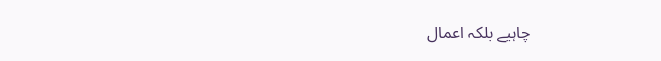چاہیے بلکہ اعمال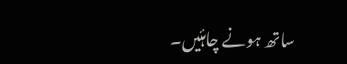ساتھ ہونے چاہئیں۔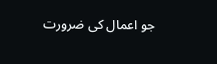جو اعمال کی ضرورت